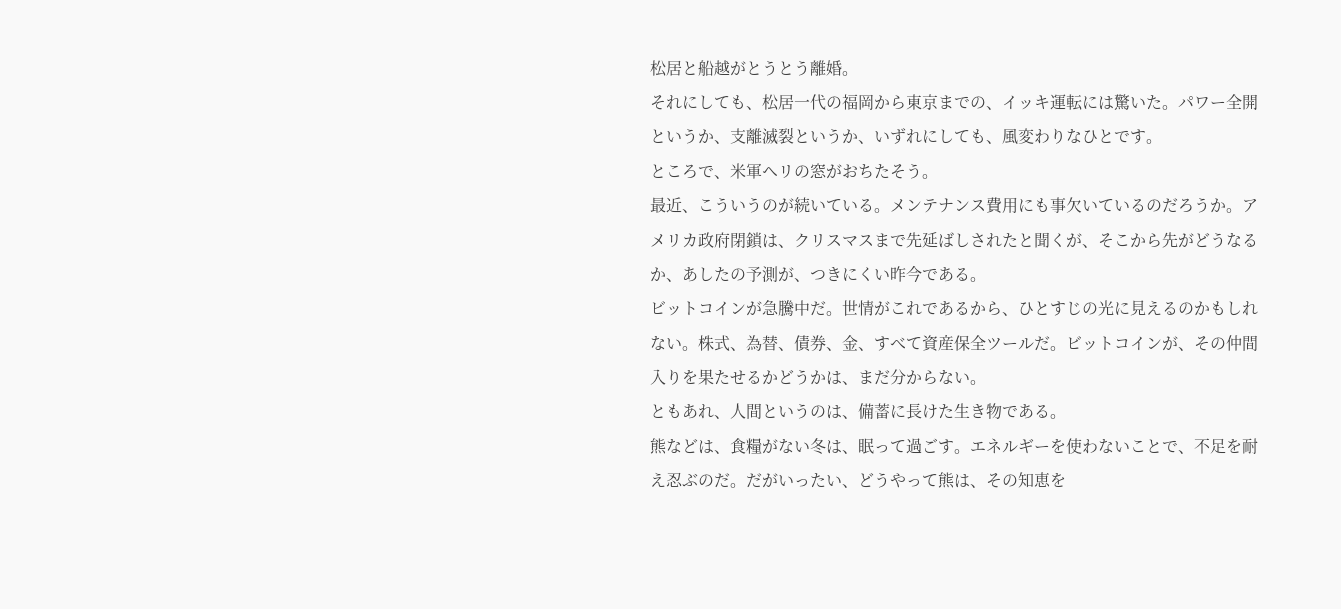松居と船越がとうとう離婚。
それにしても、松居一代の福岡から東京までの、イッキ運転には驚いた。パワー全開というか、支離滅裂というか、いずれにしても、風変わりなひとです。
ところで、米軍ヘリの窓がおちたそう。
最近、こういうのが続いている。メンテナンス費用にも事欠いているのだろうか。アメリカ政府閉鎖は、クリスマスまで先延ばしされたと聞くが、そこから先がどうなるか、あしたの予測が、つきにくい昨今である。
ビットコインが急騰中だ。世情がこれであるから、ひとすじの光に見えるのかもしれない。株式、為替、債券、金、すべて資産保全ツールだ。ビットコインが、その仲間入りを果たせるかどうかは、まだ分からない。
ともあれ、人間というのは、備蓄に長けた生き物である。
熊などは、食糧がない冬は、眠って過ごす。エネルギーを使わないことで、不足を耐え忍ぶのだ。だがいったい、どうやって熊は、その知恵を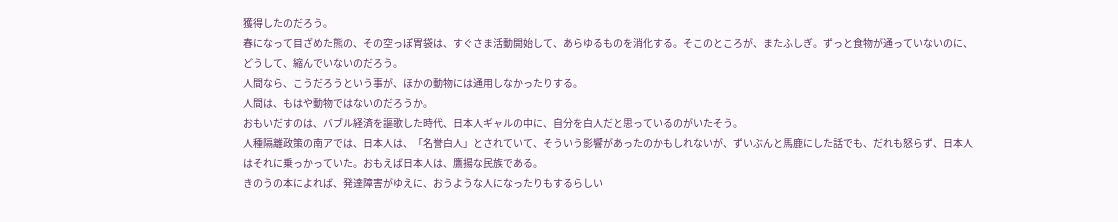獲得したのだろう。
春になって目ざめた熊の、その空っぽ胃袋は、すぐさま活動開始して、あらゆるものを消化する。そこのところが、またふしぎ。ずっと食物が通っていないのに、どうして、縮んでいないのだろう。
人間なら、こうだろうという事が、ほかの動物には通用しなかったりする。
人間は、もはや動物ではないのだろうか。
おもいだすのは、バブル経済を謳歌した時代、日本人ギャルの中に、自分を白人だと思っているのがいたそう。
人種隔離政策の南アでは、日本人は、「名誉白人」とされていて、そういう影響があったのかもしれないが、ずいぶんと馬鹿にした話でも、だれも怒らず、日本人はそれに乗っかっていた。おもえば日本人は、鷹揚な民族である。
きのうの本によれば、発達障害がゆえに、おうような人になったりもするらしい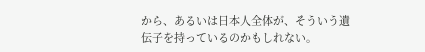から、あるいは日本人全体が、そういう遺伝子を持っているのかもしれない。